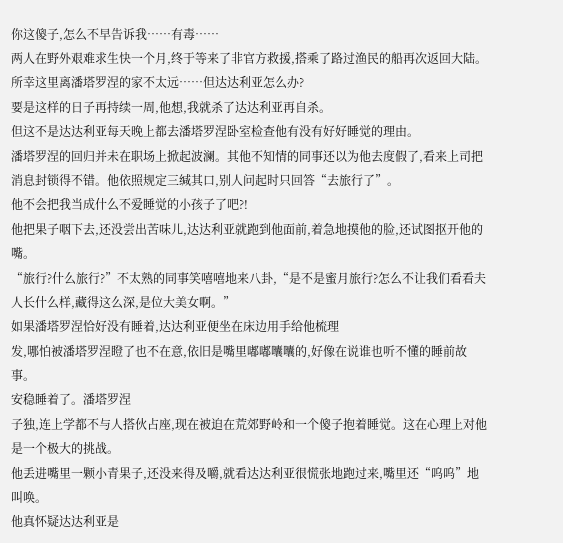你这傻子,怎么不早告诉我……有毒……
两人在野外艰难求生快一个月,终于等来了非官方救援,搭乘了路过渔民的船再次返回大陆。所幸这里离潘塔罗涅的家不太远……但达达利亚怎么办?
要是这样的日子再持续一周,他想,我就杀了达达利亚再自杀。
但这不是达达利亚每天晚上都去潘塔罗涅卧室检查他有没有好好睡觉的理由。
潘塔罗涅的回归并未在职场上掀起波澜。其他不知情的同事还以为他去度假了,看来上司把消息封锁得不错。他依照规定三缄其口,别人问起时只回答“去旅行了”。
他不会把我当成什么不爱睡觉的小孩子了吧?!
他把果子咽下去,还没尝出苦味儿,达达利亚就跑到他面前,着急地摸他的脸,还试图抠开他的嘴。
“旅行?什么旅行?”不太熟的同事笑嘻嘻地来八卦,“是不是蜜月旅行?怎么不让我们看看夫人长什么样,藏得这么深,是位大美女啊。”
如果潘塔罗涅恰好没有睡着,达达利亚便坐在床边用手给他梳理
发,哪怕被潘塔罗涅瞪了也不在意,依旧是嘴里嘟嘟囔囔的,好像在说谁也听不懂的睡前故事。
安稳睡着了。潘塔罗涅
子独,连上学都不与人搭伙占座,现在被迫在荒郊野岭和一个傻子抱着睡觉。这在心理上对他是一个极大的挑战。
他丢进嘴里一颗小青果子,还没来得及嚼,就看达达利亚很慌张地跑过来,嘴里还“呜呜”地叫唤。
他真怀疑达达利亚是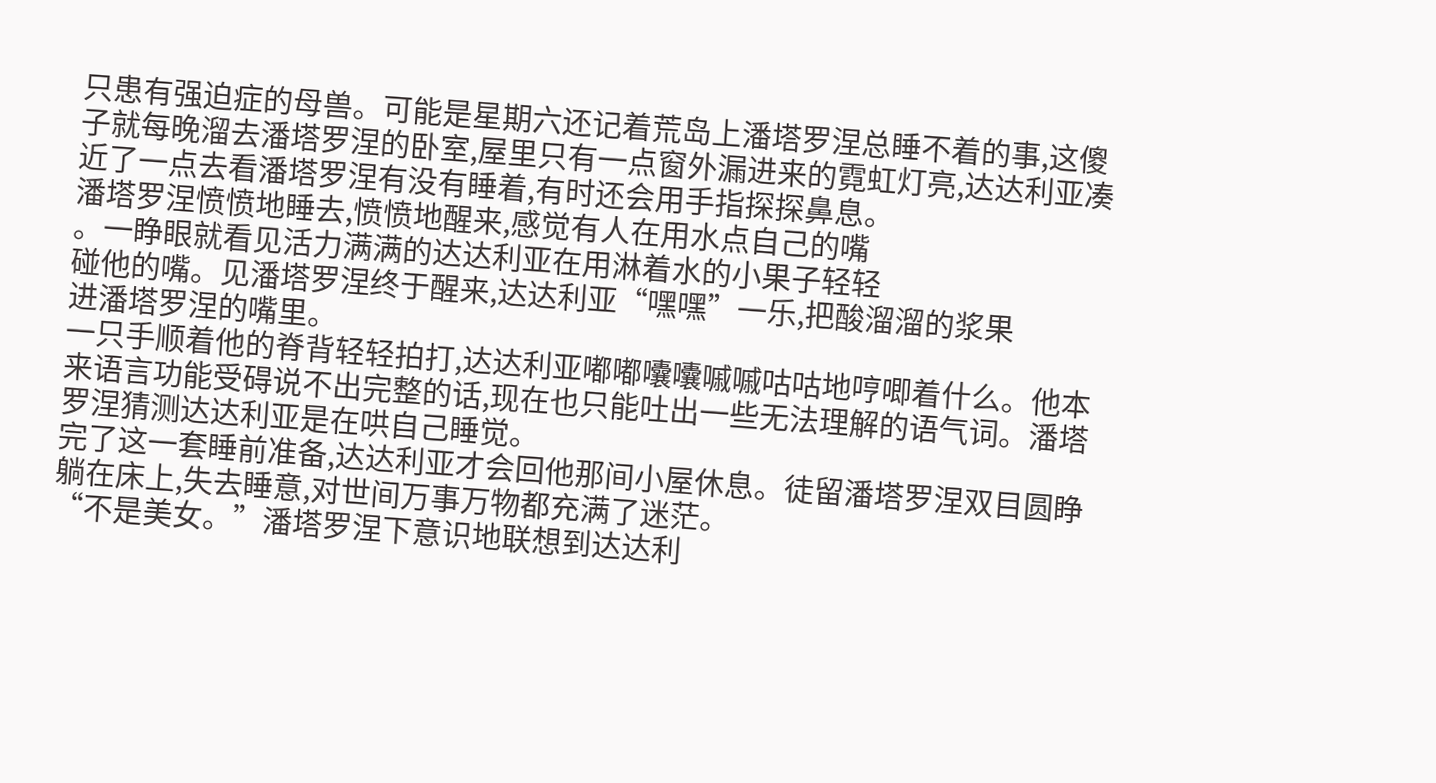只患有强迫症的母兽。可能是星期六还记着荒岛上潘塔罗涅总睡不着的事,这傻子就每晚溜去潘塔罗涅的卧室,屋里只有一点窗外漏进来的霓虹灯亮,达达利亚凑近了一点去看潘塔罗涅有没有睡着,有时还会用手指探探鼻息。
潘塔罗涅愤愤地睡去,愤愤地醒来,感觉有人在用水点自己的嘴
。一睁眼就看见活力满满的达达利亚在用淋着水的小果子轻轻
碰他的嘴。见潘塔罗涅终于醒来,达达利亚“嘿嘿”一乐,把酸溜溜的浆果
进潘塔罗涅的嘴里。
一只手顺着他的脊背轻轻拍打,达达利亚嘟嘟囔囔嘁嘁咕咕地哼唧着什么。他本来语言功能受碍说不出完整的话,现在也只能吐出一些无法理解的语气词。潘塔罗涅猜测达达利亚是在哄自己睡觉。
完了这一套睡前准备,达达利亚才会回他那间小屋休息。徒留潘塔罗涅双目圆睁躺在床上,失去睡意,对世间万事万物都充满了迷茫。
“不是美女。”潘塔罗涅下意识地联想到达达利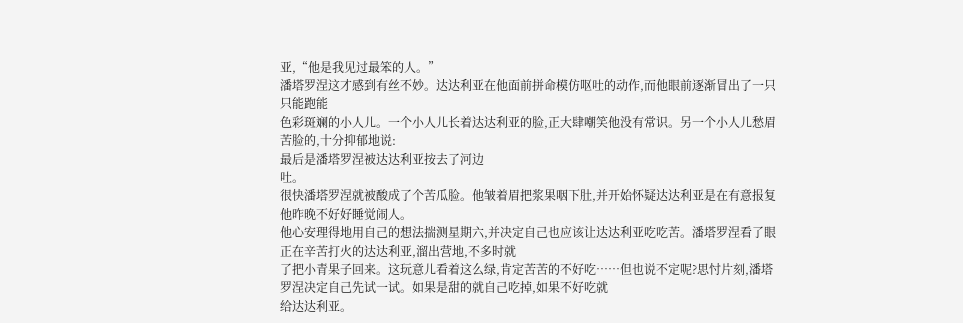亚,“他是我见过最笨的人。”
潘塔罗涅这才感到有丝不妙。达达利亚在他面前拼命模仿呕吐的动作,而他眼前逐渐冒出了一只只能跑能
色彩斑斓的小人儿。一个小人儿长着达达利亚的脸,正大肆嘲笑他没有常识。另一个小人儿愁眉苦脸的,十分抑郁地说:
最后是潘塔罗涅被达达利亚按去了河边
吐。
很快潘塔罗涅就被酸成了个苦瓜脸。他皱着眉把浆果咽下肚,并开始怀疑达达利亚是在有意报复他昨晚不好好睡觉闹人。
他心安理得地用自己的想法揣测星期六,并决定自己也应该让达达利亚吃吃苦。潘塔罗涅看了眼正在辛苦打火的达达利亚,溜出营地,不多时就
了把小青果子回来。这玩意儿看着这么绿,肯定苦苦的不好吃……但也说不定呢?思忖片刻,潘塔罗涅决定自己先试一试。如果是甜的就自己吃掉,如果不好吃就
给达达利亚。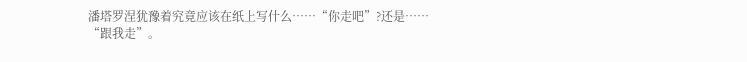潘塔罗涅犹豫着究竟应该在纸上写什么……“你走吧”?还是……
“跟我走”。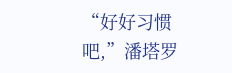“好好习惯吧,”潘塔罗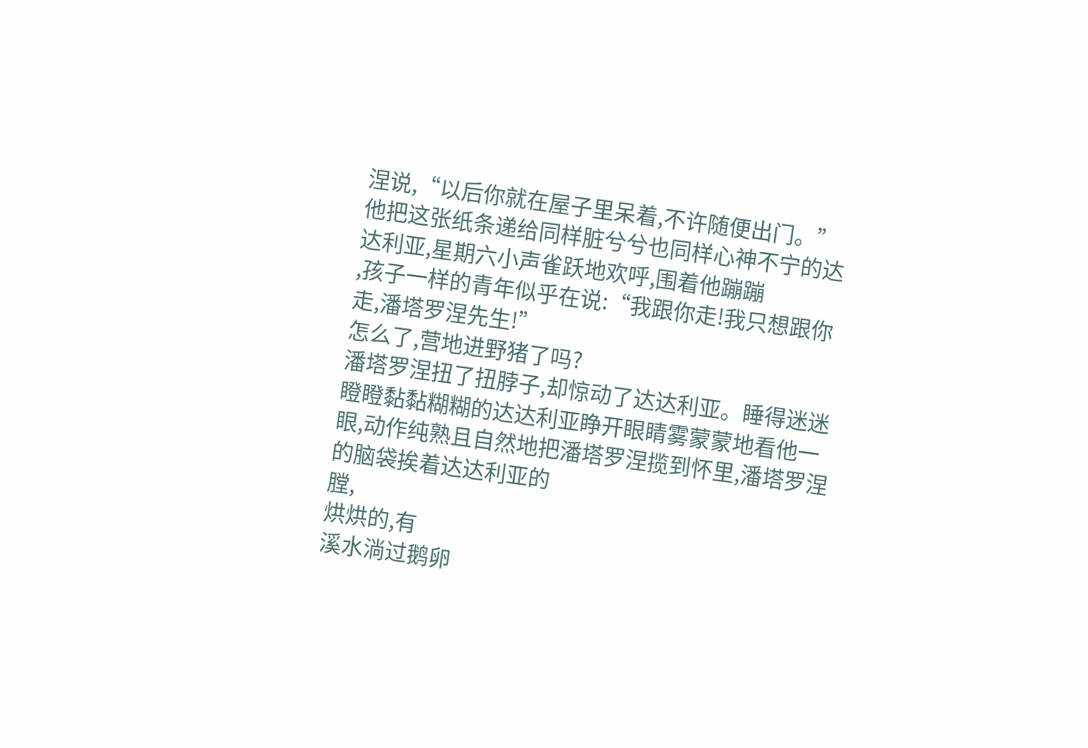涅说,“以后你就在屋子里呆着,不许随便出门。”
他把这张纸条递给同样脏兮兮也同样心神不宁的达达利亚,星期六小声雀跃地欢呼,围着他蹦蹦
,孩子一样的青年似乎在说:“我跟你走!我只想跟你走,潘塔罗涅先生!”
怎么了,营地进野猪了吗?
潘塔罗涅扭了扭脖子,却惊动了达达利亚。睡得迷迷瞪瞪黏黏糊糊的达达利亚睁开眼睛雾蒙蒙地看他一眼,动作纯熟且自然地把潘塔罗涅揽到怀里,潘塔罗涅的脑袋挨着达达利亚的
膛,
烘烘的,有
溪水淌过鹅卵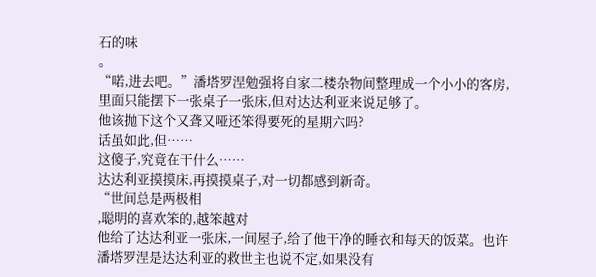石的味
。
“喏,进去吧。”潘塔罗涅勉强将自家二楼杂物间整理成一个小小的客房,里面只能摆下一张桌子一张床,但对达达利亚来说足够了。
他该抛下这个又聋又哑还笨得要死的星期六吗?
话虽如此,但……
这傻子,究竟在干什么……
达达利亚摸摸床,再摸摸桌子,对一切都感到新奇。
“世间总是两极相
,聪明的喜欢笨的,越笨越对
他给了达达利亚一张床,一间屋子,给了他干净的睡衣和每天的饭菜。也许潘塔罗涅是达达利亚的救世主也说不定,如果没有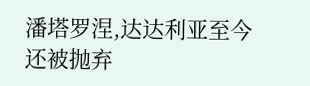潘塔罗涅,达达利亚至今还被抛弃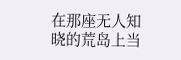在那座无人知晓的荒岛上当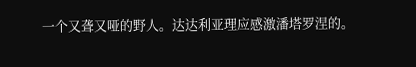一个又聋又哑的野人。达达利亚理应感激潘塔罗涅的。